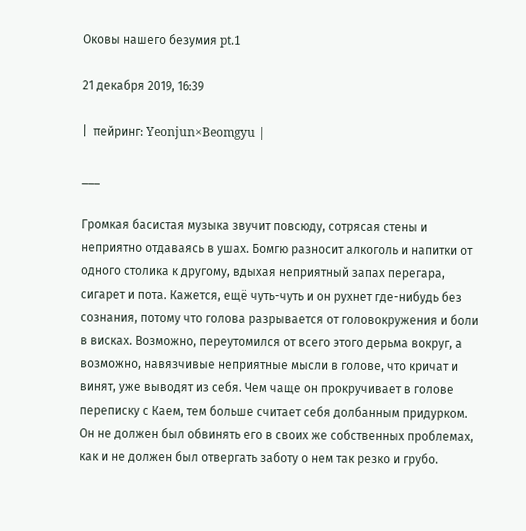Оковы нашего безумия pt.1

21 декабря 2019, 16:39

|  πейринг: Yeonjun×Beomgyu |

___

Громкая басистая музыка звучит повсюду, сотрясая стены и неприятно отдаваясь в ушах. Бомгю разносит алкоголь и напитки от одного столика к другому, вдыхая неприятный запах перегара, сигарет и пота. Кажется, ещё чуть-чуть и он рухнет где-нибудь без сознания, потому что голова разрывается от головокружения и боли в висках. Возможно, переутомился от всего этого дерьма вокруг, а возможно, навязчивые неприятные мысли в голове, что кричат и винят, уже выводят из себя. Чем чаще он прокручивает в голове переписку с Каем, тем больше считает себя долбанным придурком. Он не должен был обвинять его в своих же собственных проблемах, как и не должен был отвергать заботу о нем так резко и грубо.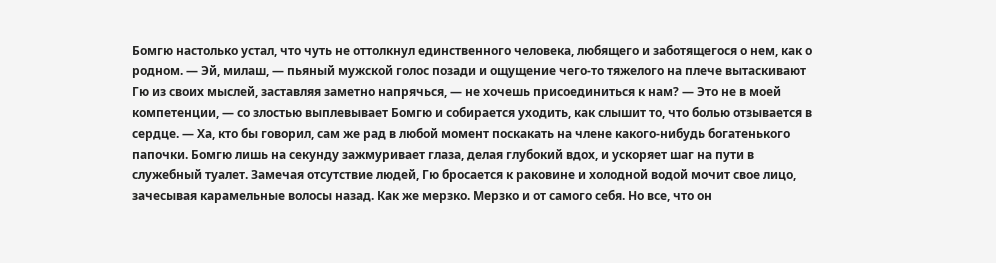Бомгю настолько устал, что чуть не оттолкнул единственного человека, любящего и заботящегося о нем, как о родном. — Эй, милаш, — пьяный мужской голос позади и ощущение чего-то тяжелого на плече вытаскивают Гю из своих мыслей, заставляя заметно напрячься, — не хочешь присоединиться к нам? — Это не в моей компетенции, — со злостью выплевывает Бомгю и собирается уходить, как слышит то, что болью отзывается в сердце. — Ха, кто бы говорил, сам же рад в любой момент поскакать на члене какого-нибудь богатенького папочки. Бомгю лишь на секунду зажмуривает глаза, делая глубокий вдох, и ускоряет шаг на пути в служебный туалет. Замечая отсутствие людей, Гю бросается к раковине и холодной водой мочит свое лицо, зачесывая карамельные волосы назад. Как же мерзко. Мерзко и от самого себя. Но все, что он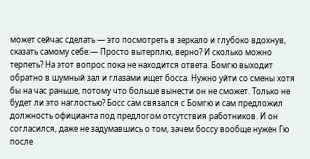может сейчас сделать — это посмотреть в зеркало и глубоко вдохнув, сказать самому себе:— Просто вытерплю, верно? И сколько можно терпеть? На этот вопрос пока не находится ответа. Бомгю выходит обратно в шумный зал и глазами ищет босса. Нужно уйти со смены хотя бы на час раньше, потому что больше вынести он не сможет. Только не будет ли это наглостью? Босс сам связался с Бомгю и сам предложил должность официанта под предлогом отсутствия работников. И он согласился, даже не задумавшись о том, зачем боссу вообще нужен Гю после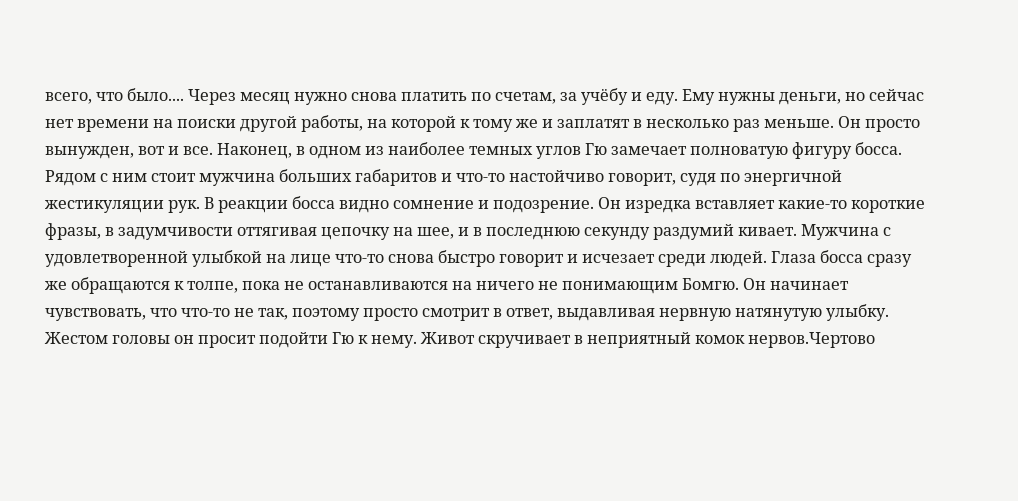всего, что было.... Через месяц нужно снова платить по счетам, за учёбу и еду. Ему нужны деньги, но сейчас нет времени на поиски другой работы, на которой к тому же и заплатят в несколько раз меньше. Он просто вынужден, вот и все. Наконец, в одном из наиболее темных углов Гю замечает полноватую фигуру босса. Рядом с ним стоит мужчина больших габаритов и что-то настойчиво говорит, судя по энергичной жестикуляции рук. В реакции босса видно сомнение и подозрение. Он изредка вставляет какие-то короткие фразы, в задумчивости оттягивая цепочку на шее, и в последнюю секунду раздумий кивает. Мужчина с удовлетворенной улыбкой на лице что-то снова быстро говорит и исчезает среди людей. Глаза босса сразу же обращаются к толпе, пока не останавливаются на ничего не понимающим Бомгю. Он начинает чувствовать, что что-то не так, поэтому просто смотрит в ответ, выдавливая нервную натянутую улыбку. Жестом головы он просит подойти Гю к нему. Живот скручивает в неприятный комок нервов.Чертово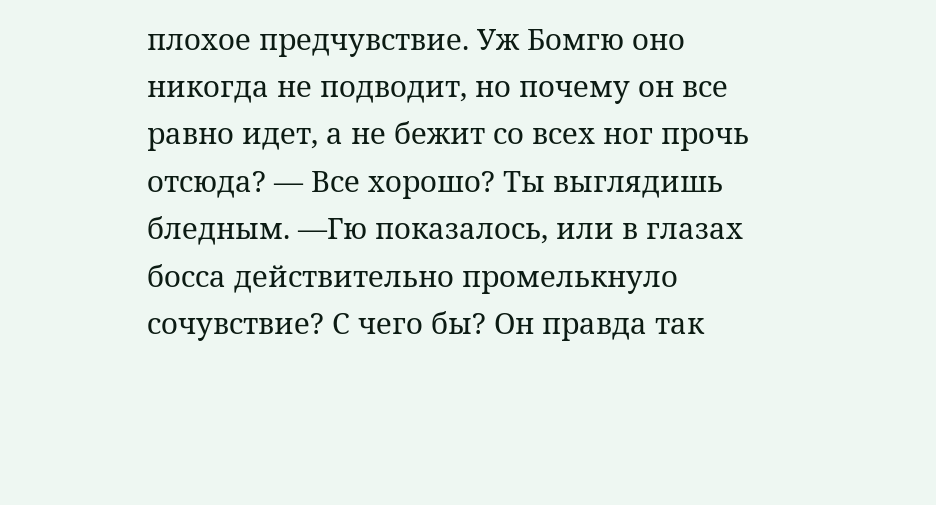плохое предчувствие. Уж Бомгю оно никогда не подводит, но почему он все равно идет, а не бежит со всех ног прочь отсюда? — Все хорошо? Ты выглядишь бледным. —Гю показалось, или в глазах босса действительно промелькнуло сочувствие? С чего бы? Он правда так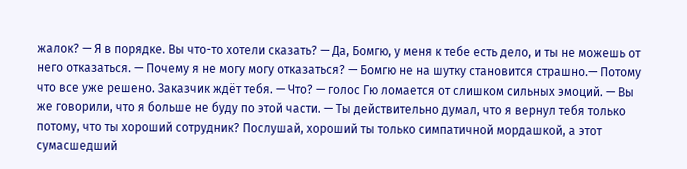жалок? — Я в порядке. Вы что-то хотели сказать? — Да, Бомгю, у меня к тебе есть дело, и ты не можешь от него отказаться. — Почему я не могу могу отказаться? — Бомгю не на шутку становится страшно.— Потому что все уже решено. Заказчик ждёт тебя. — Что? — голос Гю ломается от слишком сильных эмоций. — Вы же говорили, что я больше не буду по этой части. — Ты действительно думал, что я вернул тебя только потому, что ты хороший сотрудник? Послушай, хороший ты только симпатичной мордашкой, а этот сумасшедший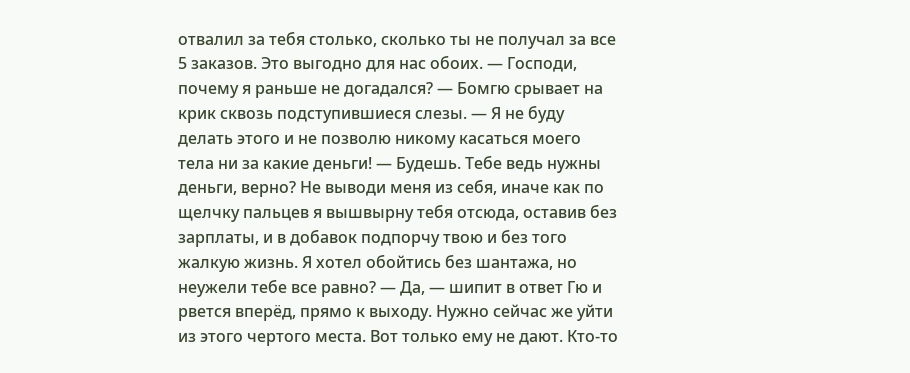отвалил за тебя столько, сколько ты не получал за все 5 заказов. Это выгодно для нас обоих. — Господи, почему я раньше не догадался? — Бомгю срывает на крик сквозь подступившиеся слезы. — Я не буду делать этого и не позволю никому касаться моего тела ни за какие деньги! — Будешь. Тебе ведь нужны деньги, верно? Не выводи меня из себя, иначе как по щелчку пальцев я вышвырну тебя отсюда, оставив без зарплаты, и в добавок подпорчу твою и без того жалкую жизнь. Я хотел обойтись без шантажа, но неужели тебе все равно? — Да, — шипит в ответ Гю и рвется вперёд, прямо к выходу. Нужно сейчас же уйти из этого чертого места. Вот только ему не дают. Кто-то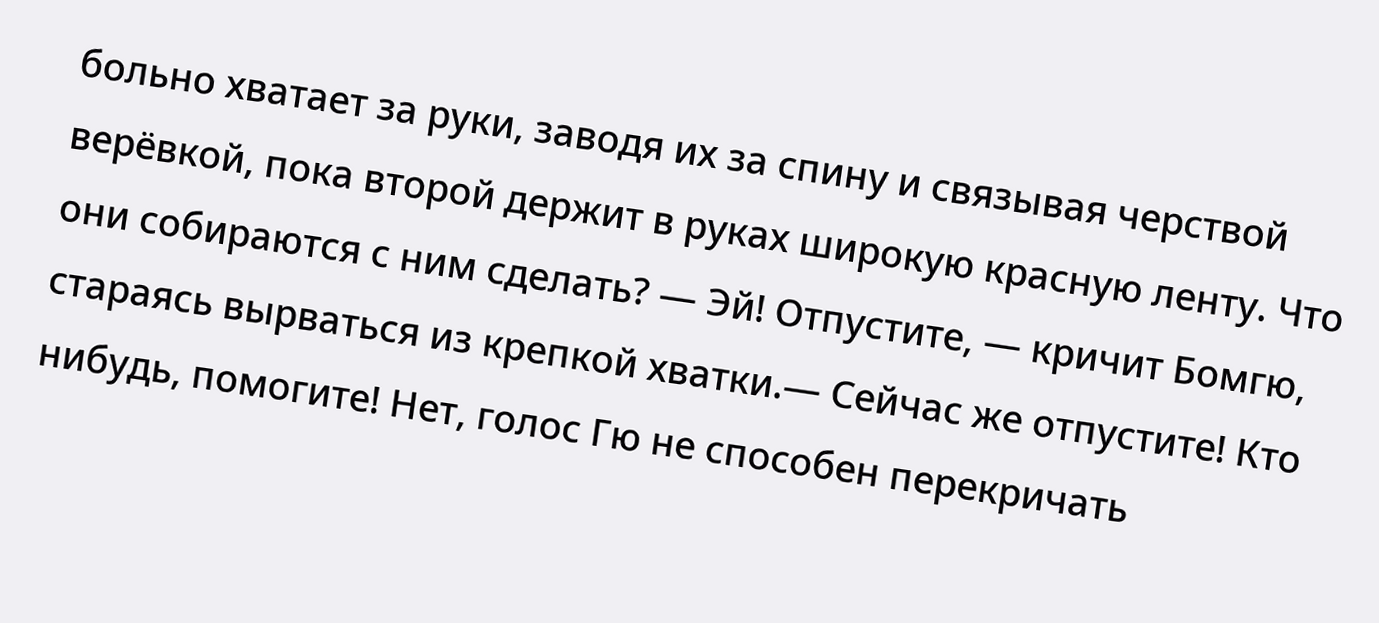больно хватает за руки, заводя их за спину и связывая черствой верёвкой, пока второй держит в руках широкую красную ленту. Что они собираются с ним сделать? — Эй! Отпустите, — кричит Бомгю, стараясь вырваться из крепкой хватки.— Сейчас же отпустите! Кто нибудь, помогите! Нет, голос Гю не способен перекричать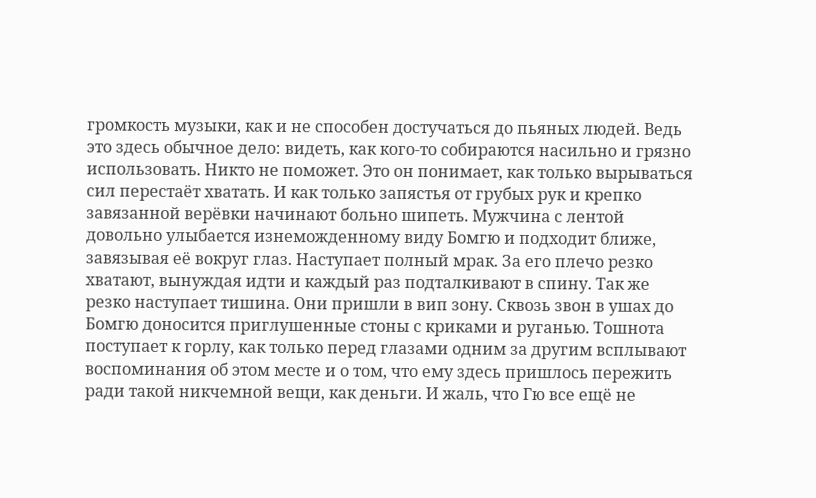громкость музыки, как и не способен достучаться до пьяных людей. Ведь это здесь обычное дело: видеть, как кого-то собираются насильно и грязно использовать. Никто не поможет. Это он понимает, как только вырываться сил перестаёт хватать. И как только запястья от грубых рук и крепко завязанной верёвки начинают больно шипеть. Мужчина с лентой довольно улыбается изнеможденному виду Бомгю и подходит ближе, завязывая её вокруг глаз. Наступает полный мрак. За его плечо резко хватают, вынуждая идти и каждый раз подталкивают в спину. Так же резко наступает тишина. Они пришли в вип зону. Сквозь звон в ушах до Бомгю доносится приглушенные стоны с криками и руганью. Тошнота поступает к горлу, как только перед глазами одним за другим всплывают воспоминания об этом месте и о том, что ему здесь пришлось пережить ради такой никчемной вещи, как деньги. И жаль, что Гю все ещё не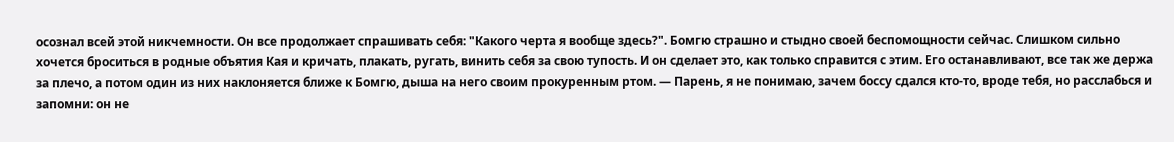осознал всей этой никчемности. Он все продолжает спрашивать себя: "Какого черта я вообще здесь?". Бомгю страшно и стыдно своей беспомощности сейчас. Слишком сильно хочется броситься в родные объятия Кая и кричать, плакать, ругать, винить себя за свою тупость. И он сделает это, как только справится с этим. Его останавливают, все так же держа за плечо, а потом один из них наклоняется ближе к Бомгю, дыша на него своим прокуренным ртом. — Парень, я не понимаю, зачем боссу сдался кто-то, вроде тебя, но расслабься и запомни: он не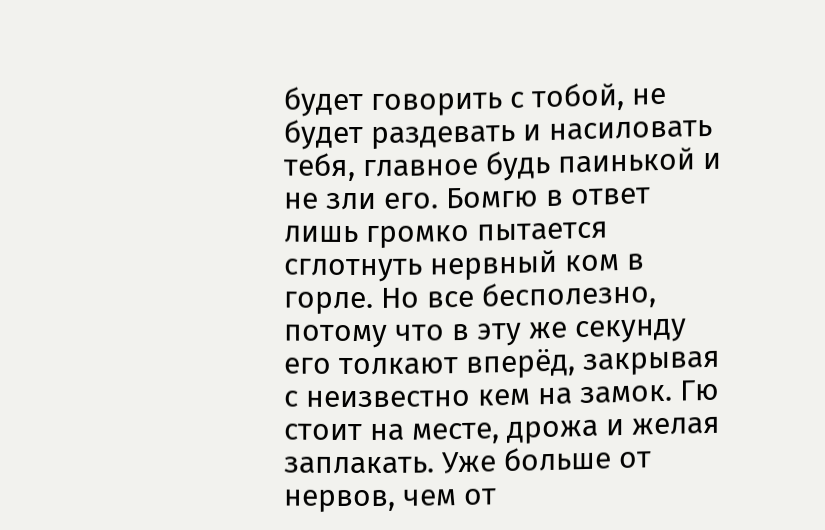будет говорить с тобой, не будет раздевать и насиловать тебя, главное будь паинькой и не зли его. Бомгю в ответ лишь громко пытается сглотнуть нервный ком в горле. Но все бесполезно, потому что в эту же секунду его толкают вперёд, закрывая с неизвестно кем на замок. Гю стоит на месте, дрожа и желая заплакать. Уже больше от нервов, чем от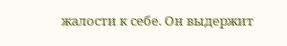жалости к себе. Он выдержит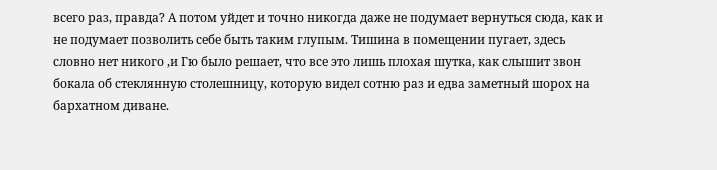всего раз, правда? А потом уйдет и точно никогда даже не подумает вернуться сюда, как и не подумает позволить себе быть таким глупым. Тишина в помещении пугает, здесь словно нет никого ,и Гю было решает, что все это лишь плохая шутка, как слышит звон бокала об стеклянную столешницу, которую видел сотню раз и едва заметный шорох на бархатном диване.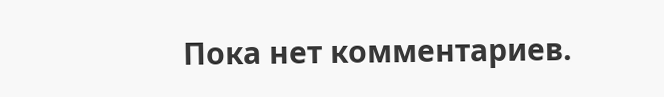Пока нет комментариев.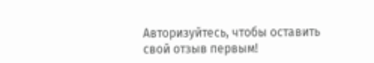Авторизуйтесь, чтобы оставить свой отзыв первым!